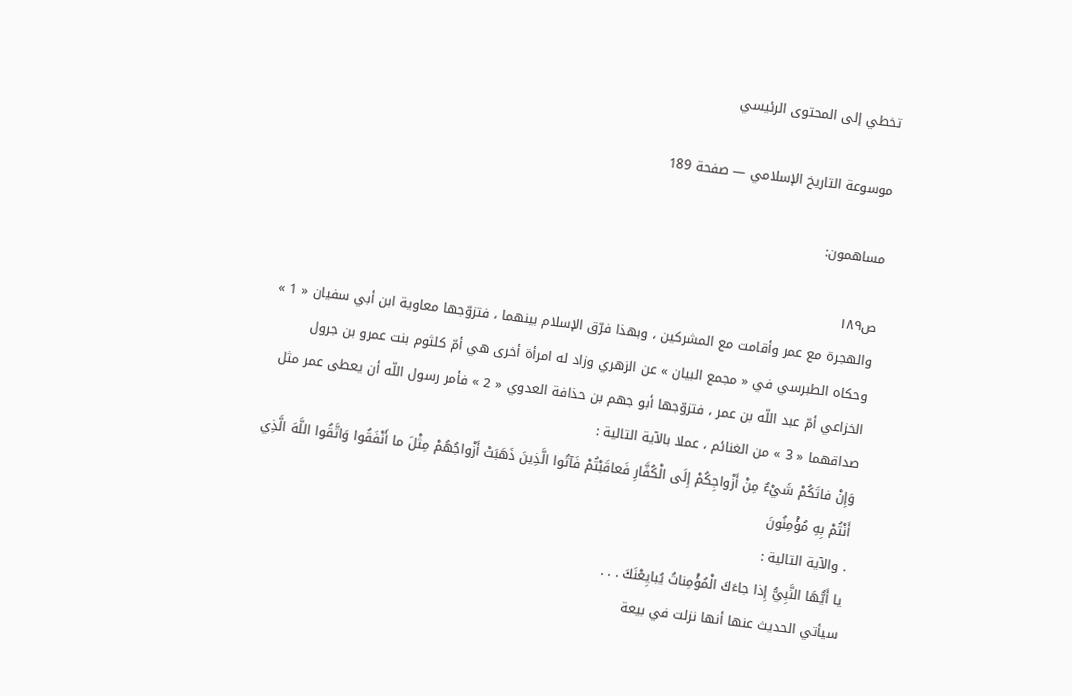تخطي إلى المحتوى الرئيسي

موسوعة التاريخ الإسلامي — صفحة 189

مساهمون:

ص١٨٩
والهجرة مع عمر وأقامت مع المشركين ، وبهذا فرّق الإسلام بينهما ، فتزوّجها معاوية ابن أبي سفيان « 1 » وحكاه الطبرسي في « مجمع البيان » عن الزهري وزاد له امرأة أخرى هي أمّ كلثوم بنت عمرو بن جرول الخزاعي أمّ عبد اللّه بن عمر ، فتزوّجها أبو جهم بن حذافة العدوي « 2 » فأمر رسول اللّه أن يعطى عمر مثل صداقهما « 3 » من الغنائم ، عملا بالآية التالية :
وَإِنْ فاتَكُمْ شَيْءٌ مِنْ أَزْواجِكُمْ إِلَى الْكُفَّارِ فَعاقَبْتُمْ فَآتُوا الَّذِينَ ذَهَبَتْ أَزْواجُهُمْ مِثْلَ ما أَنْفَقُوا وَاتَّقُوا اللَّهَ الَّذِي أَنْتُمْ بِهِ مُؤْمِنُونَ
. والآية التالية :
يا أَيُّهَا النَّبِيُّ إِذا جاءَكَ الْمُؤْمِناتُ يُبايِعْنَكَ . . .
سيأتي الحديث عنها أنها نزلت في بيعة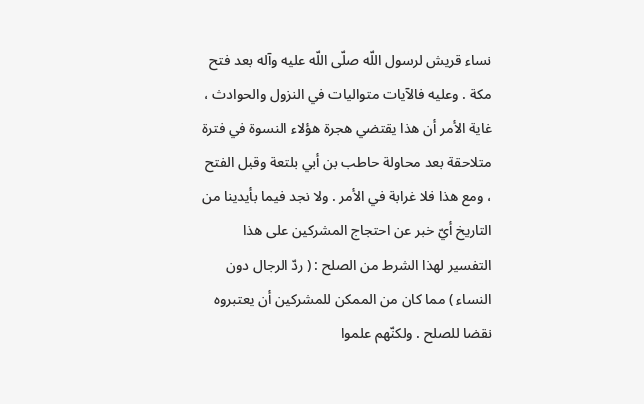نساء قريش لرسول اللّه صلّى اللّه عليه وآله بعد فتح مكة . وعليه فالآيات متواليات في النزول والحوادث ، غاية الأمر أن هذا يقتضي هجرة هؤلاء النسوة في فترة متلاحقة بعد محاولة حاطب بن أبي بلتعة وقبل الفتح ، ومع هذا فلا غرابة في الأمر . ولا نجد فيما بأيدينا من التاريخ أيّ خبر عن احتجاج المشركين على هذا التفسير لهذا الشرط من الصلح : ( ردّ الرجال دون النساء ) مما كان من الممكن للمشركين أن يعتبروه نقضا للصلح . ولكنّهم علموا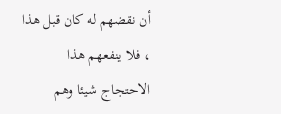أن نقضهم له كان قبل هذا ، فلا ينفعهم هذا الاحتجاج شيئا وهم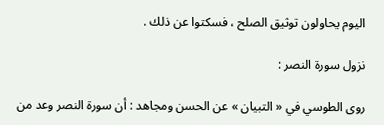اليوم يحاولون توثيق الصلح ، فسكتوا عن ذلك .

نزول سورة النصر :

روى الطوسي في « التبيان » عن الحسن ومجاهد : أن سورة النصر وعد من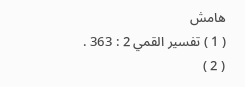هامش
( 1 ) تفسير القمي 2 : 363 . ( 2 )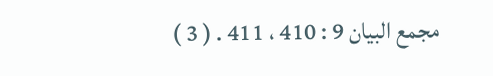مجمع البيان 9 : 410 ، 411 . ( 3 )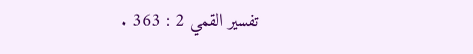تفسير القمي 2 : 363 .